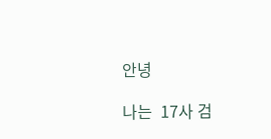안녕

나는  17사 검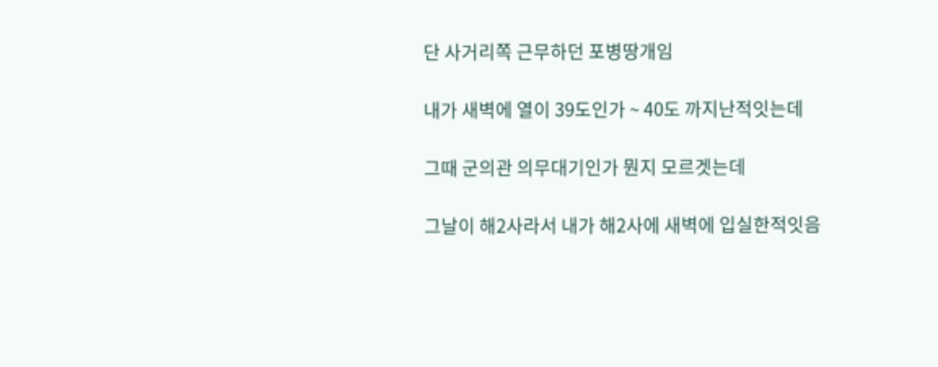단 사거리쪽 근무하던 포병땅개임

내가 새벽에 열이 39도인가 ~ 40도 까지난적잇는데

그때 군의관 의무대기인가 뭔지 모르겟는데

그날이 해2사라서 내가 해2사에 새벽에 입실한적잇음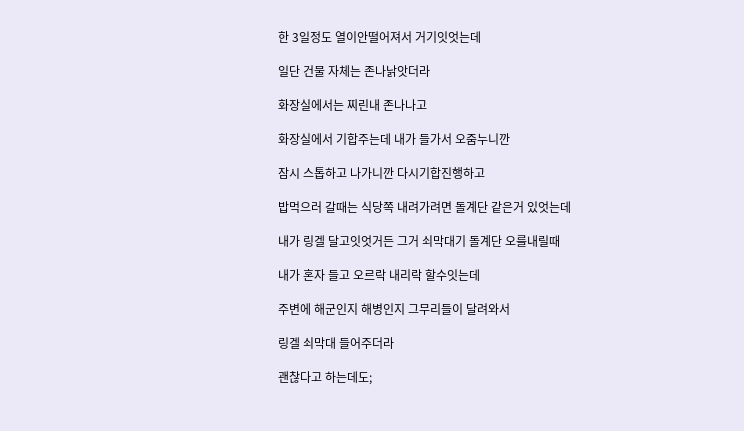한 3일정도 열이안떨어져서 거기잇엇는데

일단 건물 자체는 존나낡앗더라

화장실에서는 찌린내 존나나고

화장실에서 기합주는데 내가 들가서 오줌누니깐

잠시 스톱하고 나가니깐 다시기합진행하고

밥먹으러 갈때는 식당쪽 내려가려면 돌계단 같은거 있엇는데

내가 링겔 달고잇엇거든 그거 쇠막대기 돌계단 오를내릴때

내가 혼자 들고 오르락 내리락 할수잇는데

주변에 해군인지 해병인지 그무리들이 달려와서

링겔 쇠막대 들어주더라

괜찮다고 하는데도;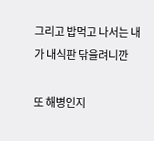그리고 밥먹고 나서는 내가 내식판 닦을려니깐

또 해병인지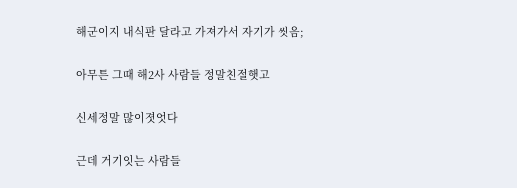해군이지 내식판 달라고 가져가서 자기가 씻음;

아무튼 그때 해2사 사람들 정말친절햇고

신세정말 많이졋엇다

근데 거기잇는 사람들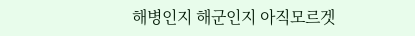해병인지 해군인지 아직모르겟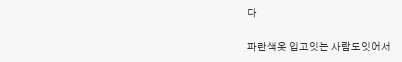다

파란색옷 입고잇는 사람도잇어서